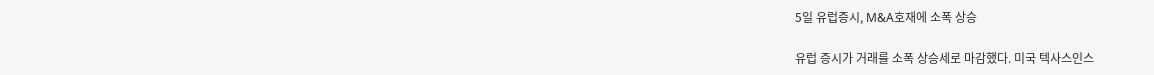5일 유럽증시, M&A호재에 소폭 상승

유럽 증시가 거래를 소폭 상승세로 마감했다. 미국 텍사스인스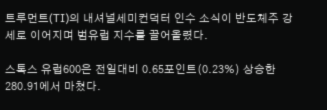트루먼트(TI)의 내셔널세미컨덕터 인수 소식이 반도체주 강세로 이어지며 범유럽 지수를 끌어올렸다.

스톡스 유럽600은 전일대비 0.65포인트(0.23%) 상승한 280.91에서 마쳤다.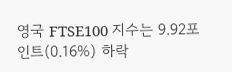영국 FTSE100 지수는 9.92포인트(0.16%) 하락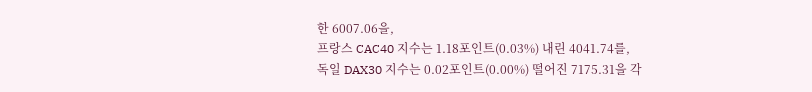한 6007.06을,
프랑스 CAC40 지수는 1.18포인트(0.03%) 내린 4041.74를,
독일 DAX30 지수는 0.02포인트(0.00%) 떨어진 7175.31을 각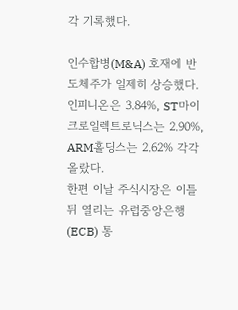각 기록했다.

인수합병(M&A) 호재에 반도체주가 일제히 상승했다. 인피니온은 3.84%, ST마이크로일렉트로닉스는 2.90%, ARM홀딩스는 2.62% 각각 올랐다.
한편 이날 주식시장은 이틀 뒤 열리는 유럽중앙은행(ECB) 통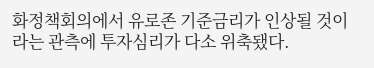화정책회의에서 유로존 기준금리가 인상될 것이라는 관측에 투자심리가 다소 위축됐다.